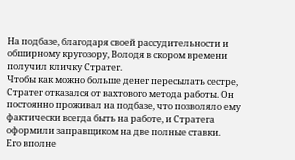На подбазе, благодаря своей рассудительности и обширному кругозору, Володя в скором времени получил кличку Стратег.
Чтобы как можно больше денег пересылать сестре, Стратег отказался от вахтового метода работы. Он постоянно проживал на подбазе, что позволяло ему фактически всегда быть на работе, и Стратега оформили заправщиком на две полные ставки.
Его вполне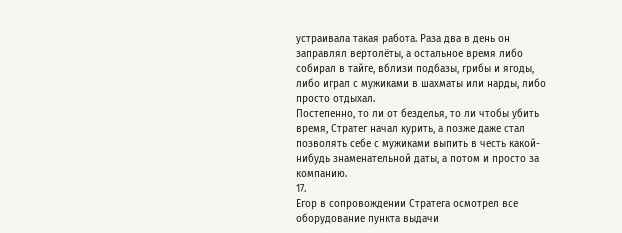устраивала такая работа. Раза два в день он заправлял вертолёты, а остальное время либо собирал в тайге, вблизи подбазы, грибы и ягоды, либо играл с мужиками в шахматы или нарды, либо просто отдыхал.
Постепенно, то ли от безделья, то ли чтобы убить время, Стратег начал курить, а позже даже стал позволять себе с мужиками выпить в честь какой-нибудь знаменательной даты, а потом и просто за компанию.
17.
Егор в сопровождении Стратега осмотрел все оборудование пункта выдачи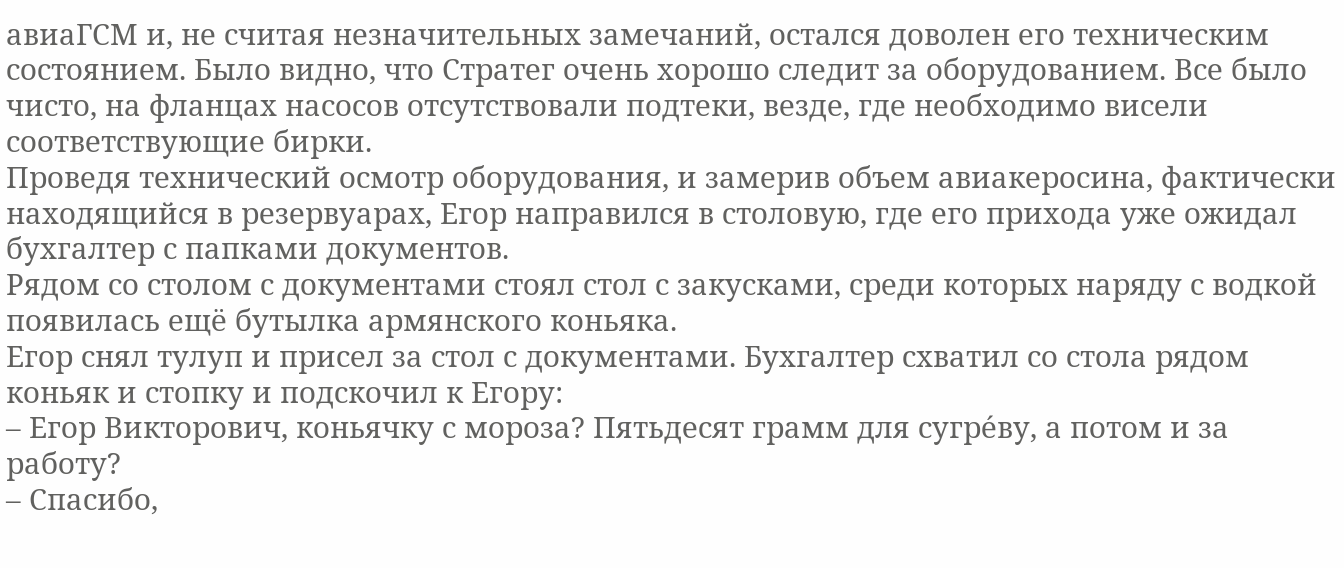авиаГСМ и, не считая незначительных замечаний, остался доволен его техническим состоянием. Было видно, что Стратег очень хорошо следит за оборудованием. Все было чисто, на фланцах насосов отсутствовали подтеки, везде, где необходимо висели соответствующие бирки.
Проведя технический осмотр оборудования, и замерив объем авиакеросина, фактически находящийся в резервуарах, Егор направился в столовую, где его прихода уже ожидал бухгалтер с папками документов.
Рядом со столом с документами стоял стол с закусками, среди которых наряду с водкой появилась ещё бутылка армянского коньяка.
Егор снял тулуп и присел за стол с документами. Бухгалтер схватил со стола рядом коньяк и стопку и подскочил к Егору:
– Егор Викторович, коньячку с мороза? Пятьдесят грамм для сугре́ву, а потом и за работу?
– Спасибо,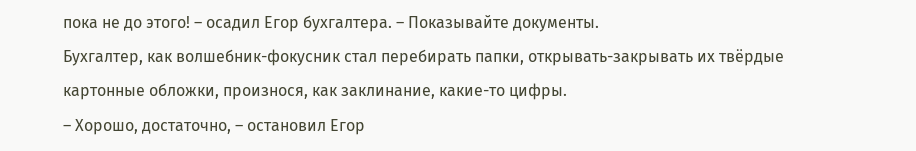пока не до этого! – осадил Егор бухгалтера. – Показывайте документы.
Бухгалтер, как волшебник-фокусник стал перебирать папки, открывать-закрывать их твёрдые картонные обложки, произнося, как заклинание, какие-то цифры.
– Хорошо, достаточно, – остановил Егор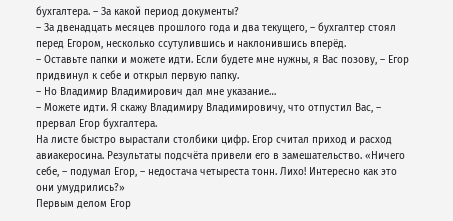бухгалтера. – За какой период документы?
– За двенадцать месяцев прошлого года и два текущего, – бухгалтер стоял перед Егором, несколько ссутулившись и наклонившись вперёд.
– Оставьте папки и можете идти. Если будете мне нужны, я Вас позову, – Егор придвинул к себе и открыл первую папку.
– Но Владимир Владимирович дал мне указание…
– Можете идти. Я скажу Владимиру Владимировичу, что отпустил Вас, – прервал Егор бухгалтера.
На листе быстро вырастали столбики цифр. Егор считал приход и расход авиакеросина. Результаты подсчёта привели его в замешательство. «Ничего себе, – подумал Егор, – недостача четыреста тонн. Лихо! Интересно как это они умудрились?»
Первым делом Егор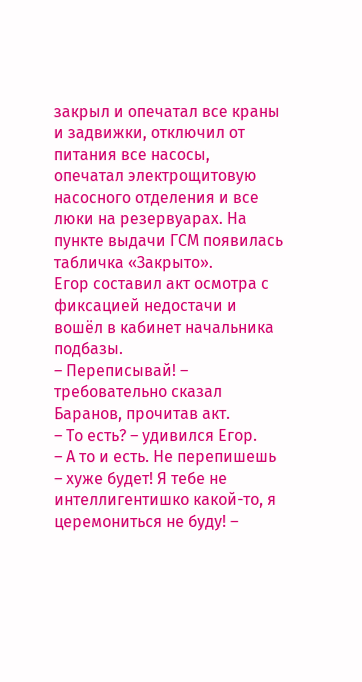закрыл и опечатал все краны и задвижки, отключил от питания все насосы, опечатал электрощитовую насосного отделения и все люки на резервуарах. На пункте выдачи ГСМ появилась табличка «Закрыто».
Егор составил акт осмотра с фиксацией недостачи и вошёл в кабинет начальника подбазы.
– Переписывай! – требовательно сказал Баранов, прочитав акт.
– То есть? – удивился Егор.
– А то и есть. Не перепишешь – хуже будет! Я тебе не интеллигентишко какой-то, я церемониться не буду! –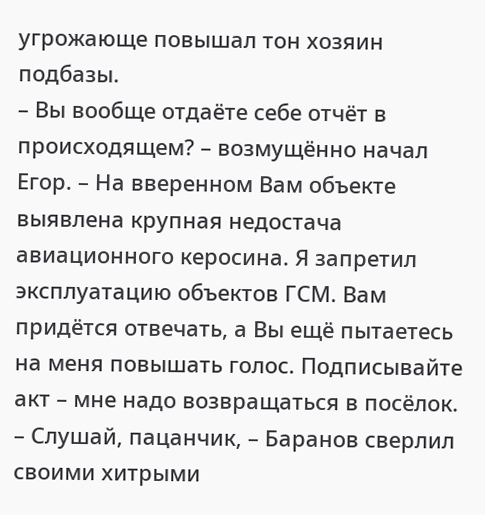угрожающе повышал тон хозяин подбазы.
– Вы вообще отдаёте себе отчёт в происходящем? – возмущённо начал Егор. – На вверенном Вам объекте выявлена крупная недостача авиационного керосина. Я запретил эксплуатацию объектов ГСМ. Вам придётся отвечать, а Вы ещё пытаетесь на меня повышать голос. Подписывайте акт – мне надо возвращаться в посёлок.
– Слушай, пацанчик, – Баранов сверлил своими хитрыми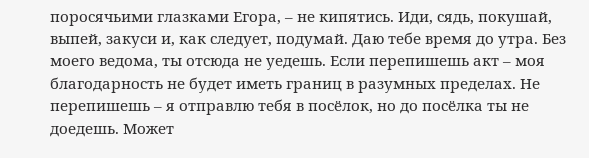поросячьими глазками Егора, – не кипятись. Иди, сядь, покушай, выпей, закуси и, как следует, подумай. Даю тебе время до утра. Без моего ведома, ты отсюда не уедешь. Если перепишешь акт – моя благодарность не будет иметь границ в разумных пределах. Не перепишешь – я отправлю тебя в посёлок, но до посёлка ты не доедешь. Может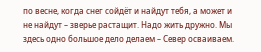по весне, когда снег сойдёт и найдут тебя, а может и не найдут – зверье растащит. Надо жить дружно. Мы здесь одно большое дело делаем – Север осваиваем.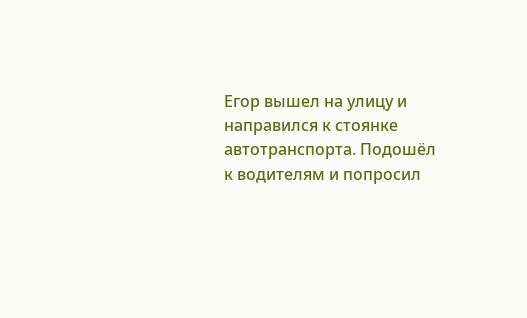Егор вышел на улицу и направился к стоянке автотранспорта. Подошёл к водителям и попросил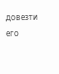довезти его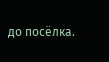до посёлка.